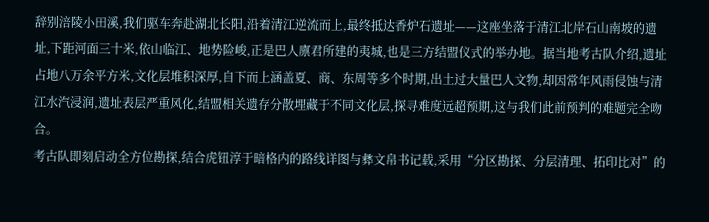辞别涪陵小田溪,我们驱车奔赴湖北长阳,沿着清江逆流而上,最终抵达香炉石遗址——这座坐落于清江北岸石山南坡的遗址,下距河面三十米,依山临江、地势险峻,正是巴人廪君所建的夷城,也是三方结盟仪式的举办地。据当地考古队介绍,遗址占地八万余平方米,文化层堆积深厚,自下而上涵盖夏、商、东周等多个时期,出土过大量巴人文物,却因常年风雨侵蚀与清江水汽浸润,遗址表层严重风化,结盟相关遗存分散埋藏于不同文化层,探寻难度远超预期,这与我们此前预判的难题完全吻合。
考古队即刻启动全方位勘探,结合虎钮淳于暗格内的路线详图与彝文帛书记载,采用“分区勘探、分层清理、拓印比对”的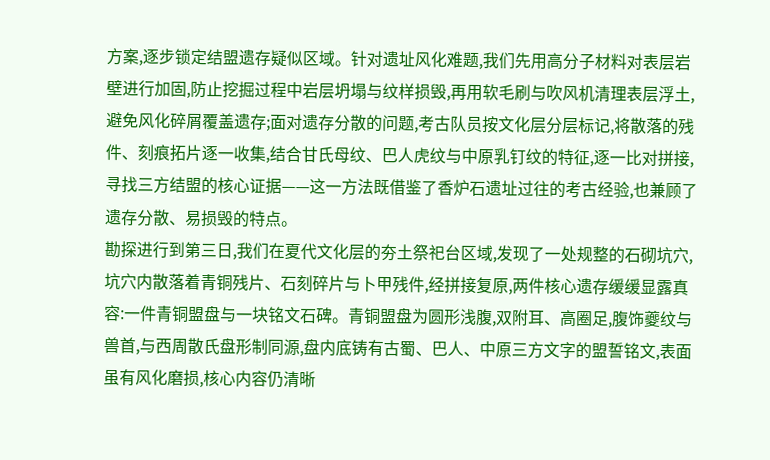方案,逐步锁定结盟遗存疑似区域。针对遗址风化难题,我们先用高分子材料对表层岩壁进行加固,防止挖掘过程中岩层坍塌与纹样损毁,再用软毛刷与吹风机清理表层浮土,避免风化碎屑覆盖遗存;面对遗存分散的问题,考古队员按文化层分层标记,将散落的残件、刻痕拓片逐一收集,结合甘氏母纹、巴人虎纹与中原乳钉纹的特征,逐一比对拼接,寻找三方结盟的核心证据——这一方法既借鉴了香炉石遗址过往的考古经验,也兼顾了遗存分散、易损毁的特点。
勘探进行到第三日,我们在夏代文化层的夯土祭祀台区域,发现了一处规整的石砌坑穴,坑穴内散落着青铜残片、石刻碎片与卜甲残件,经拼接复原,两件核心遗存缓缓显露真容:一件青铜盟盘与一块铭文石碑。青铜盟盘为圆形浅腹,双附耳、高圈足,腹饰夔纹与兽首,与西周散氏盘形制同源,盘内底铸有古蜀、巴人、中原三方文字的盟誓铭文,表面虽有风化磨损,核心内容仍清晰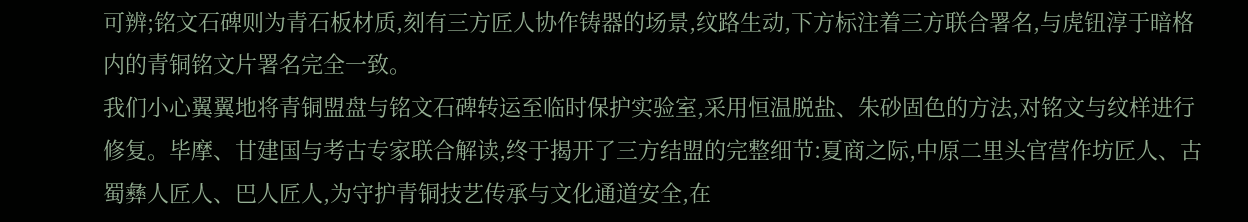可辨;铭文石碑则为青石板材质,刻有三方匠人协作铸器的场景,纹路生动,下方标注着三方联合署名,与虎钮淳于暗格内的青铜铭文片署名完全一致。
我们小心翼翼地将青铜盟盘与铭文石碑转运至临时保护实验室,采用恒温脱盐、朱砂固色的方法,对铭文与纹样进行修复。毕摩、甘建国与考古专家联合解读,终于揭开了三方结盟的完整细节:夏商之际,中原二里头官营作坊匠人、古蜀彝人匠人、巴人匠人,为守护青铜技艺传承与文化通道安全,在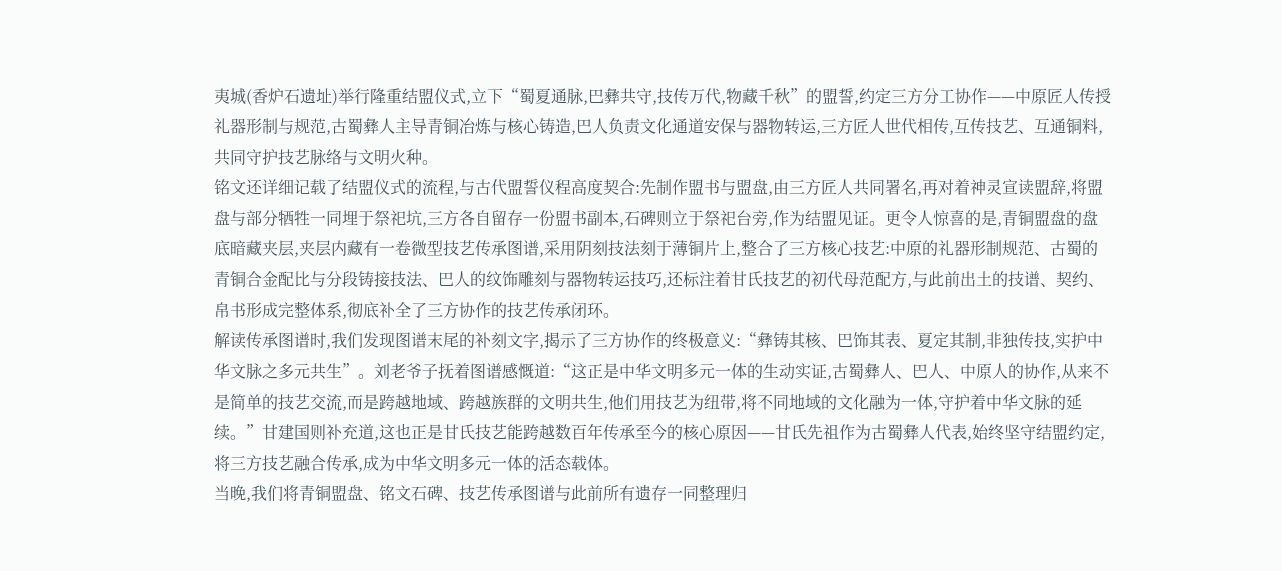夷城(香炉石遗址)举行隆重结盟仪式,立下“蜀夏通脉,巴彝共守,技传万代,物藏千秋”的盟誓,约定三方分工协作——中原匠人传授礼器形制与规范,古蜀彝人主导青铜冶炼与核心铸造,巴人负责文化通道安保与器物转运,三方匠人世代相传,互传技艺、互通铜料,共同守护技艺脉络与文明火种。
铭文还详细记载了结盟仪式的流程,与古代盟誓仪程高度契合:先制作盟书与盟盘,由三方匠人共同署名,再对着神灵宣读盟辞,将盟盘与部分牺牲一同埋于祭祀坑,三方各自留存一份盟书副本,石碑则立于祭祀台旁,作为结盟见证。更令人惊喜的是,青铜盟盘的盘底暗藏夹层,夹层内藏有一卷微型技艺传承图谱,采用阴刻技法刻于薄铜片上,整合了三方核心技艺:中原的礼器形制规范、古蜀的青铜合金配比与分段铸接技法、巴人的纹饰雕刻与器物转运技巧,还标注着甘氏技艺的初代母范配方,与此前出土的技谱、契约、帛书形成完整体系,彻底补全了三方协作的技艺传承闭环。
解读传承图谱时,我们发现图谱末尾的补刻文字,揭示了三方协作的终极意义:“彝铸其核、巴饰其表、夏定其制,非独传技,实护中华文脉之多元共生”。刘老爷子抚着图谱感慨道:“这正是中华文明多元一体的生动实证,古蜀彝人、巴人、中原人的协作,从来不是简单的技艺交流,而是跨越地域、跨越族群的文明共生,他们用技艺为纽带,将不同地域的文化融为一体,守护着中华文脉的延续。”甘建国则补充道,这也正是甘氏技艺能跨越数百年传承至今的核心原因——甘氏先祖作为古蜀彝人代表,始终坚守结盟约定,将三方技艺融合传承,成为中华文明多元一体的活态载体。
当晚,我们将青铜盟盘、铭文石碑、技艺传承图谱与此前所有遗存一同整理归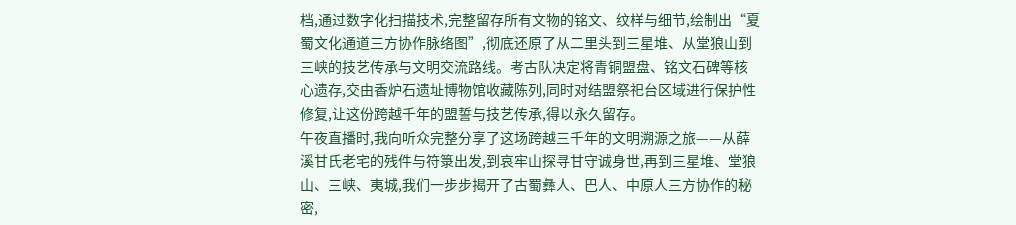档,通过数字化扫描技术,完整留存所有文物的铭文、纹样与细节,绘制出“夏蜀文化通道三方协作脉络图”,彻底还原了从二里头到三星堆、从堂狼山到三峡的技艺传承与文明交流路线。考古队决定将青铜盟盘、铭文石碑等核心遗存,交由香炉石遗址博物馆收藏陈列,同时对结盟祭祀台区域进行保护性修复,让这份跨越千年的盟誓与技艺传承,得以永久留存。
午夜直播时,我向听众完整分享了这场跨越三千年的文明溯源之旅——从薛溪甘氏老宅的残件与符箓出发,到哀牢山探寻甘守诚身世,再到三星堆、堂狼山、三峡、夷城,我们一步步揭开了古蜀彝人、巴人、中原人三方协作的秘密,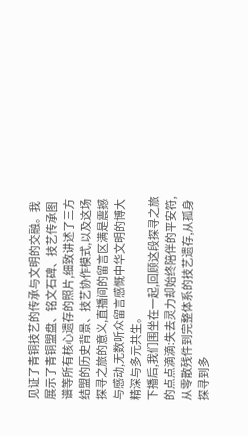见证了青铜技艺的传承与文明的交融。我展示了青铜盟盘、铭文石碑、技艺传承图谱等所有核心遗存的照片,细致讲述了三方结盟的历史背景、技艺协作模式,以及这场探寻之旅的意义,直播间的留言区满是震撼与感动,无数听众留言感慨中华文明的博大精深与多元共生。
下播后,我们围坐在一起,回顾这段探寻之旅的点点滴滴:失去灵力却始终陪伴的平安符,从零散残件到完整体系的技艺遗存,从孤身探寻到多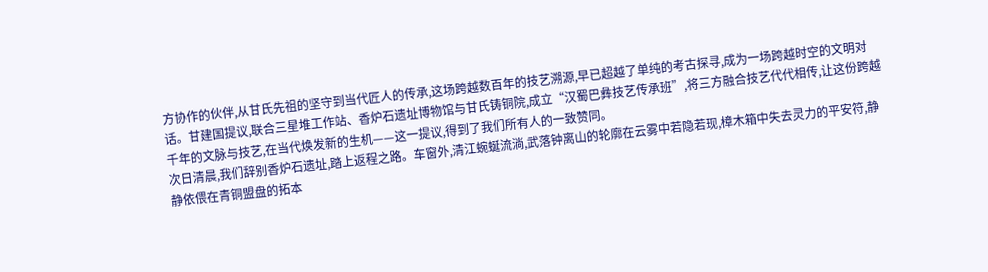方协作的伙伴,从甘氏先祖的坚守到当代匠人的传承,这场跨越数百年的技艺溯源,早已超越了单纯的考古探寻,成为一场跨越时空的文明对话。甘建国提议,联合三星堆工作站、香炉石遗址博物馆与甘氏铸铜院,成立“汉蜀巴彝技艺传承班”,将三方融合技艺代代相传,让这份跨越千年的文脉与技艺,在当代焕发新的生机——这一提议,得到了我们所有人的一致赞同。
次日清晨,我们辞别香炉石遗址,踏上返程之路。车窗外,清江蜿蜒流淌,武落钟离山的轮廓在云雾中若隐若现,樟木箱中失去灵力的平安符,静静依偎在青铜盟盘的拓本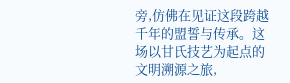旁,仿佛在见证这段跨越千年的盟誓与传承。这场以甘氏技艺为起点的文明溯源之旅,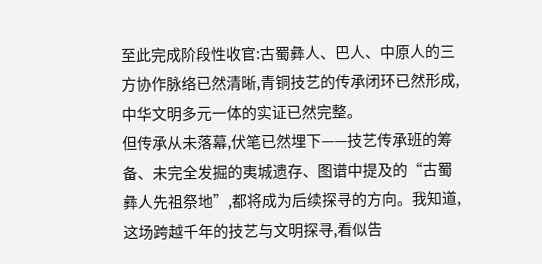至此完成阶段性收官:古蜀彝人、巴人、中原人的三方协作脉络已然清晰,青铜技艺的传承闭环已然形成,中华文明多元一体的实证已然完整。
但传承从未落幕,伏笔已然埋下——技艺传承班的筹备、未完全发掘的夷城遗存、图谱中提及的“古蜀彝人先祖祭地”,都将成为后续探寻的方向。我知道,这场跨越千年的技艺与文明探寻,看似告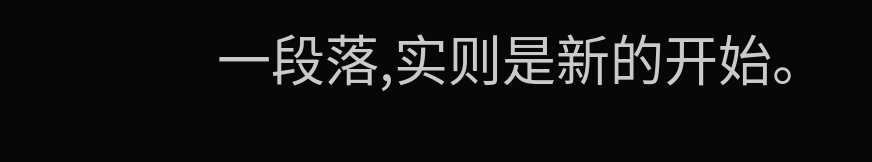一段落,实则是新的开始。